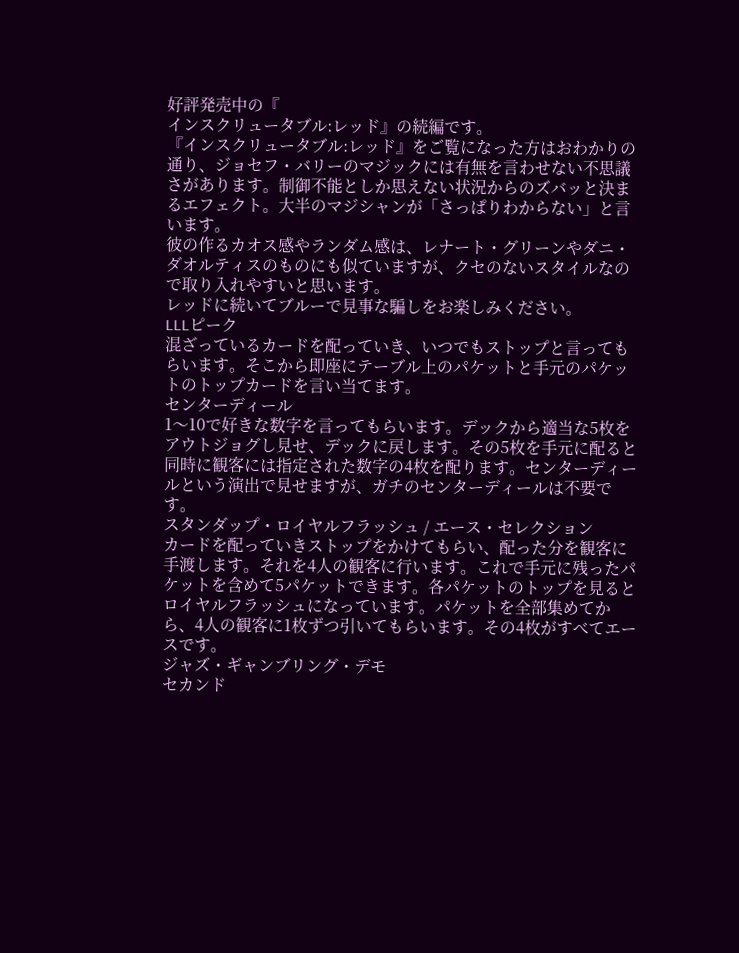好評発売中の『
インスクリュータブル:レッド』の続編です。
『インスクリュータブル:レッド』をご覧になった方はおわかりの通り、ジョセフ・バリーのマジックには有無を言わせない不思議さがあります。制御不能としか思えない状況からのズバッと決まるエフェクト。大半のマジシャンが「さっぱりわからない」と言います。
彼の作るカオス感やランダム感は、レナート・グリーンやダニ・ダオルティスのものにも似ていますが、クセのないスタイルなので取り入れやすいと思います。
レッドに続いてブルーで見事な騙しをお楽しみください。
LLLピーク
混ざっているカードを配っていき、いつでもストップと言ってもらいます。そこから即座にテーブル上のパケットと手元のパケットのトップカードを言い当てます。
センターディール
1〜10で好きな数字を言ってもらいます。デックから適当な5枚をアウトジョグし見せ、デックに戻します。その5枚を手元に配ると同時に観客には指定された数字の4枚を配ります。センターディールという演出で見せますが、ガチのセンターディールは不要です。
スタンダップ・ロイヤルフラッシュ / エース・セレクション
カードを配っていきストップをかけてもらい、配った分を観客に手渡します。それを4人の観客に行います。これで手元に残ったパケットを含めて5パケットできます。各パケットのトップを見るとロイヤルフラッシュになっています。パケットを全部集めてから、4人の観客に1枚ずつ引いてもらいます。その4枚がすべてエースです。
ジャズ・ギャンブリング・デモ
セカンド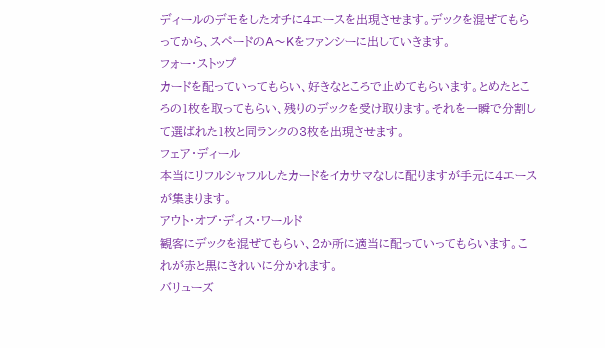ディールのデモをしたオチに4エースを出現させます。デックを混ぜてもらってから、スペードのA〜Kをファンシーに出していきます。
フォー・ストップ
カードを配っていってもらい、好きなところで止めてもらいます。とめたところの1枚を取ってもらい、残りのデックを受け取ります。それを一瞬で分割して選ばれた1枚と同ランクの3枚を出現させます。
フェア・ディール
本当にリフルシャフルしたカードをイカサマなしに配りますが手元に4エースが集まります。
アウト・オブ・ディス・ワールド
観客にデックを混ぜてもらい、2か所に適当に配っていってもらいます。これが赤と黒にきれいに分かれます。
バリューズ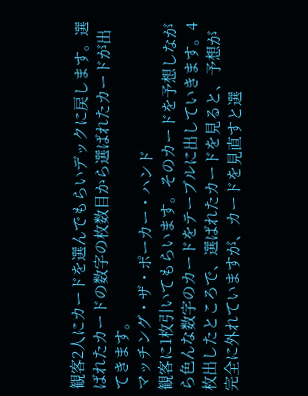観客2人にカードを選んでもらいデックに戻します。選ばれたカードの数字の枚数目から選ばれたカードが出てきます。
マッチング・ザ・ポーカー・ハンド
観客に1枚引いてもらいます。そのカードを予想しながら色んな数字のカードをテーブルに出していきます。4枚出したところで、選ばれたカードを見ると、予想が完全に外れていますが、カードを見直すと選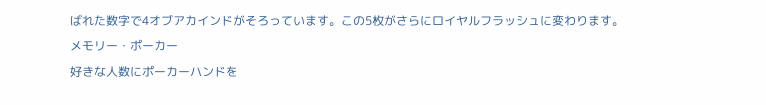ばれた数字で4オブアカインドがそろっています。この5枚がさらにロイヤルフラッシュに変わります。
メモリー・ポーカー
好きな人数にポーカーハンドを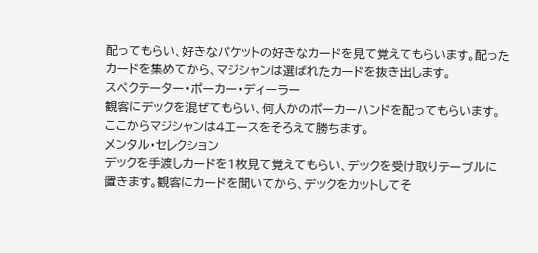配ってもらい、好きなパケットの好きなカードを見て覚えてもらいます。配ったカードを集めてから、マジシャンは選ばれたカードを抜き出します。
スペクテーター・ポーカー・ディーラー
観客にデックを混ぜてもらい、何人かのポーカーハンドを配ってもらいます。ここからマジシャンは4エースをそろえて勝ちます。
メンタル・セレクション
デックを手渡しカードを1枚見て覚えてもらい、デックを受け取りテーブルに置きます。観客にカードを聞いてから、デックをカットしてそ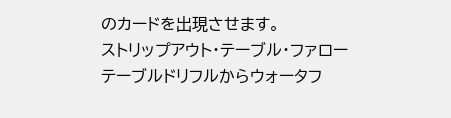のカードを出現させます。
ストリップアウト・テーブル・ファロー
テーブルドリフルからウォータフ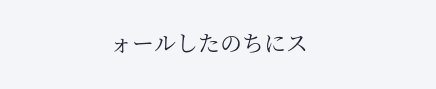ォールしたのちにス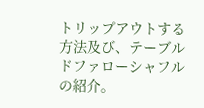トリップアウトする方法及び、テーブルドファローシャフルの紹介。